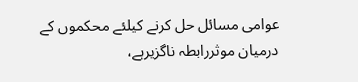عوامی مسائل حل کرنے کیلئے محکموں کے درمیان موثررابطہ ناگزیرہے،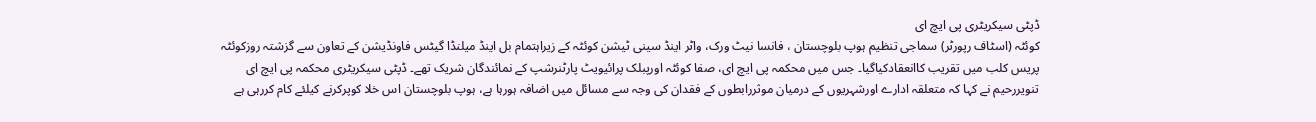ڈپٹی سیکریٹری پی ایچ ای
کوئٹہ (اسٹاف رپورٹر) سماجی تنظیم ہوپ بلوچستان ، فانسا نیٹ ورک، واٹر اینڈ سینی ٹیشن کوئٹہ کے زیراہتمام بل اینڈ میلنڈا گیٹس فاونڈیشن کے تعاون سے گزشتہ روزکوئٹہ پریس کلب میں تقریب کاانعقادکیاگیا۔ جس میں محکمہ پی ایچ ای، صفا کوئٹہ اورپبلک پرائیویٹ پارٹنرشپ کے نمائندگان شریک تھے۔ ڈپٹی سیکریٹری محکمہ پی ایچ ای تنویررحیم نے کہا کہ متعلقہ ادارے اورشہریوں کے درمیان موثررابطوں کے فقدان کی وجہ سے مسائل میں اضافہ ہورہا ہے، ہوپ بلوچستان اس خلا کوپرکرنے کیلئے کام کررہی ہے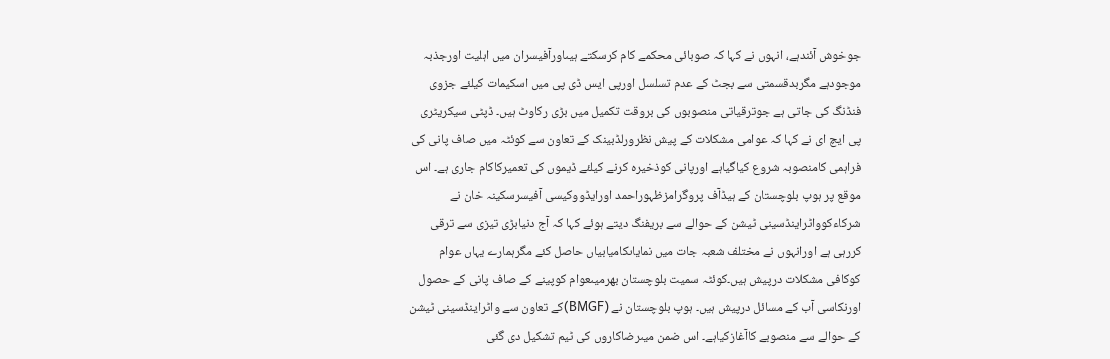جوخوش آئندہے، انہوں نے کہا کہ صوبائی محکمے کام کرسکتے ہیںاورآفیسران میں اہلیت اورجذبہ موجودہے مگربدقسمتی سے بجٹ کے عدم تسلسل اورپی ایس ڈی پی میں اسکیمات کیلئے جزوی فنڈنگ کی جاتی ہے جوترقیاتی منصوبوں کی بروقت تکمیل میں بڑی رکاوٹ ہیں۔ ڈپٹی سیکریٹری پی ایچ ای نے کہا کہ عوامی مشکلات کے پیش نظرورلڈبینک کے تعاون سے کوئٹہ میں صاف پانی کی فراہمی کامنصوبہ شروع کیاگیاہے اورپانی کوذخیرہ کرنے کیلئے ڈیموں کی تعمیرکاکام جاری ہے۔ اس موقع پر ہوپ بلوچستان کے ہیڈآف پروگرامزظہوراحمد اورایڈووکیسی آفیسرسکینہ خان نے شرکاءکوواٹراینڈسینی ٹیشن کے حوالے سے بریفنگ دیتے ہوئے کہا کہ آج دنیابڑی تیزی سے ترقی کررہی ہے اورانہوں نے مختلف شعبہ جات میں نمایاںکامیابیاں حاصل کئے مگرہمارے یہاں عوام کوکافی مشکلات درپیش ہیں۔کوئٹہ سمیت بلوچستان بھرمیںعوام کوپینے کے صاف پانی کے حصول اورنکاسی آب کے مسائل درپیش ہیں۔ ہوپ بلوچستان نے (BMGF)کے تعاون سے واٹراینڈسینی ٹیشن کے حوالے سے منصوبے کاآغازکیاہے۔ اس ضمن میںرضاکاروں کی ٹیم تشکیل دی گئی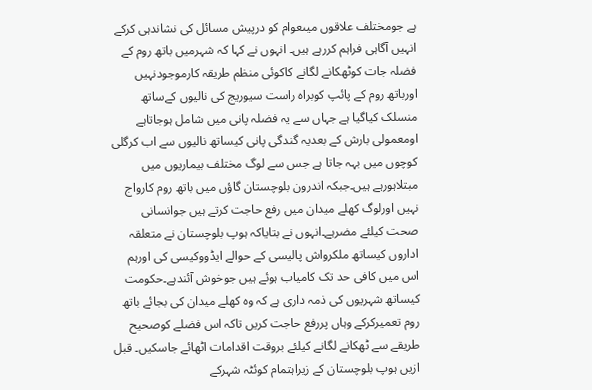ہے جومختلف علاقوں میںعوام کو درپیش مسائل کی نشاندہی کرکے انہیں آگاہی فراہم کررہے ہیں۔ انہوں نے کہا کہ شہرمیں باتھ روم کے فضلہ جات کوٹھکانے لگانے کاکوئی منظم طریقہ کارموجودنہیں اورباتھ روم کے پائپ کوبراہ راست سیوریج کی نالیوں کےساتھ منسلک کیاگیا ہے جہاں سے یہ فضلہ پانی میں شامل ہوجاتاہے اومعمولی بارش کے بعدیہ گندگی پانی کیساتھ نالیوں سے اب کرگلی کوچوں میں بہہ جاتا ہے جس سے لوگ مختلف بیماریوں میں مبتلاہورہے ہیں۔جبکہ اندرون بلوچستان گاؤں میں باتھ روم کارواج نہیں اورلوگ کھلے میدان میں رفع حاجت کرتے ہیں جوانسانی صحت کیلئے مضرہے۔انہوں نے بتایاکہ ہوپ بلوچستان نے متعلقہ اداروں کیساتھ ملکرواش پالیسی کے حوالے ایڈووکیسی کی اورہم اس میں کافی حد تک کامیاب ہوئے ہیں جوخوش آئندہے۔حکومت کیساتھ شہریوں کی ذمہ داری ہے کہ وہ کھلے میدان کی بجائے باتھ روم تعمیرکرکے وہاں پررفع حاجت کریں تاکہ اس فضلے کوصحیح طریقے سے ٹھکانے لگانے کیلئے بروقت اقدامات اٹھائے جاسکیں۔ قبل ازیں ہوپ بلوچستان کے زیراہتمام کوئٹہ شہرکے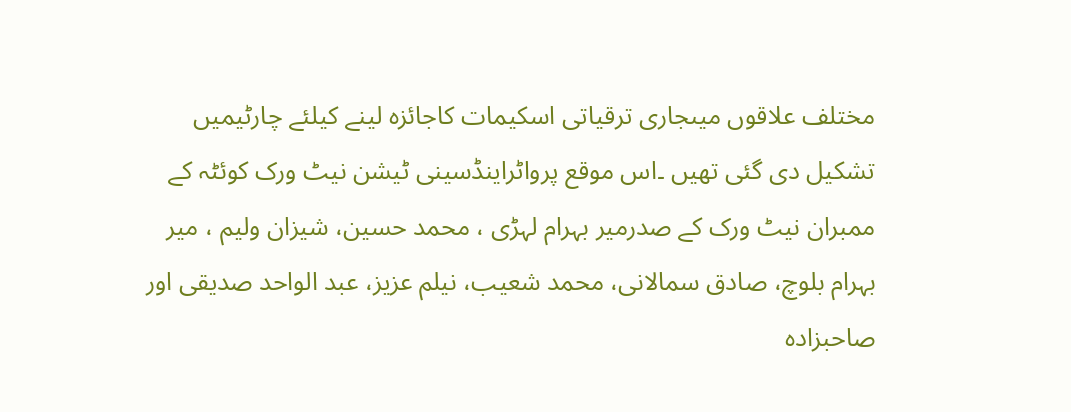مختلف علاقوں میںجاری ترقیاتی اسکیمات کاجائزہ لینے کیلئے چارٹیمیں تشکیل دی گئی تھیں ۔اس موقع پرواٹراینڈسینی ٹیشن نیٹ ورک کوئٹہ کے ممبران نیٹ ورک کے صدرمیر بہرام لہڑی ، محمد حسین، شیزان ولیم ، میر بہرام بلوچ، صادق سمالانی، محمد شعیب، نیلم عزیز، عبد الواحد صدیقی اور صاحبزادہ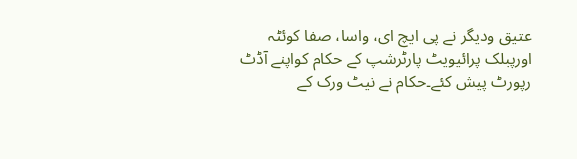عتیق ودیگر نے پی ایچ ای، واسا، صفا کوئٹہ اورپبلک پرائیویٹ پارٹرشپ کے حکام کواپنے آڈٹ رپورٹ پیش کئے۔حکام نے نیٹ ورک کے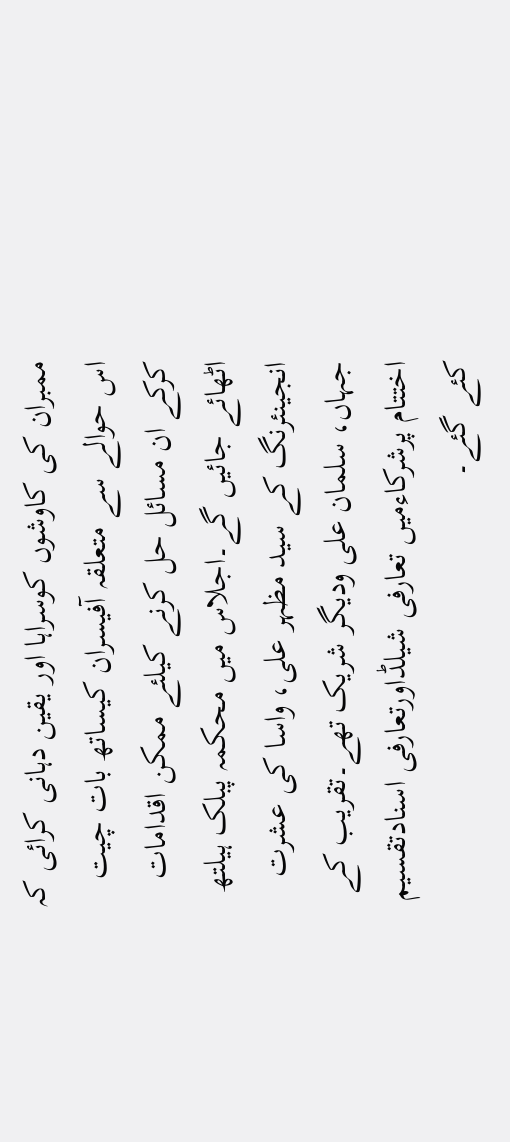ممبران کی کاوشوں کوسراہا اور یقین دہانی کرائی کہ اس حوالے سے متعلقہ آفیسران کیساتھ بات چیت کرکے ان مسائل حل کرنے کیلئے ممکن اقدامات اٹھائے جائیں گے۔اجلاس میں محکمہ پبلک ہیلتھ انجینئرنگ کے سید مظہر علی، واسا کی عشرت جہاں، سلمان علی ودیگر شریک تھے۔تقریب کے اختتام پرشرکاءمیں تعارفی شیلڈاورتعارفی اسنادتقسیم کئے گئے۔